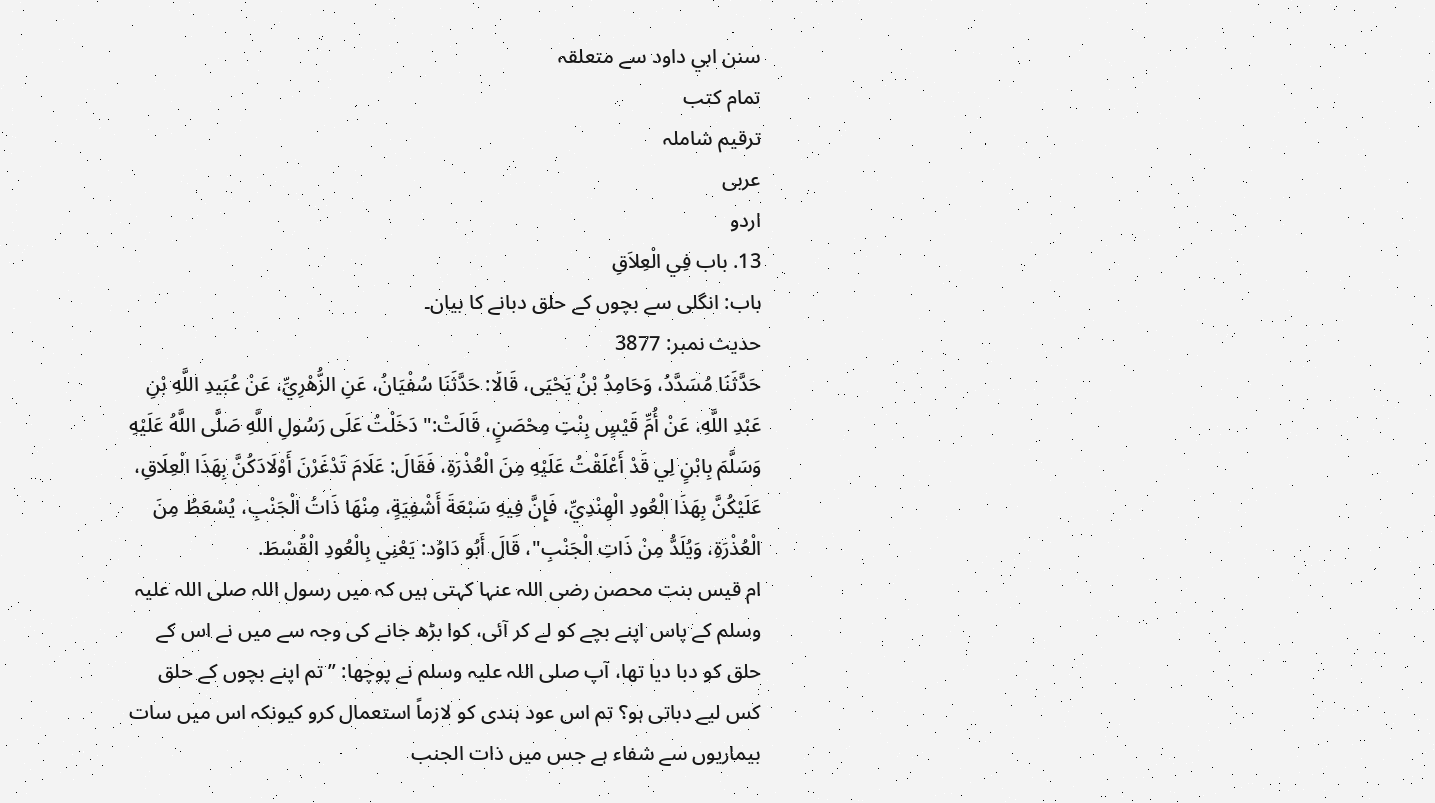سنن ابي داود سے متعلقہ
تمام کتب
ترقیم شاملہ
عربی
اردو
13. باب فِي الْعِلاَقِ
باب: انگلی سے بچوں کے حلق دبانے کا بیان۔
حدیث نمبر: 3877
حَدَّثَنَا مُسَدَّدُ، وَحَامِدُ بْنُ يَحْيَى، قَالَا: حَدَّثَنَا سُفْيَانُ، عَنِ الزُّهْرِيِّ، عَنْ عُبَيدِ اللَّهِ بْنِ عَبْدِ اللَّهِ، عَنْ أُمِّ قَيْسٍ بِنْتِ مِحْصَنٍ، قَالَتْ:" دَخَلْتُ عَلَى رَسُولِ اللَّهِ صَلَّى اللَّهُ عَلَيْهِ وَسَلَّمَ بِابْنٍ لِي قَدْ أَعْلَقْتُ عَلَيْهِ مِنَ الْعُذْرَةِ، فَقَالَ: عَلَامَ تَدْغَرْنَ أَوْلَادَكُنَّ بِهَذَا الْعِلَاقِ، عَلَيْكُنَّ بِهَذَا الْعُودِ الْهِنْدِيِّ، فَإِنَّ فِيهِ سَبْعَةَ أَشْفِيَةٍ، مِنْهَا ذَاتُ الْجَنْبِ، يُسْعَطُ مِنَ الْعُذْرَةِ، وَيُلَدُّ مِنْ ذَاتِ الْجَنْبِ"، قَالَ أَبُو دَاوُد: يَعْنِي بِالْعُودِ الْقُسْطَ.
ام قیس بنت محصن رضی اللہ عنہا کہتی ہیں کہ میں رسول اللہ صلی اللہ علیہ وسلم کے پاس اپنے بچے کو لے کر آئی، کوا بڑھ جانے کی وجہ سے میں نے اس کے حلق کو دبا دیا تھا، آپ صلی اللہ علیہ وسلم نے پوچھا: ”تم اپنے بچوں کے حلق کس لیے دباتی ہو؟ تم اس عود ہندی کو لازماً استعمال کرو کیونکہ اس میں سات بیماریوں سے شفاء ہے جس میں ذات الجنب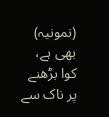(نمونیہ) بھی ہے، کوا بڑھنے پر ناک سے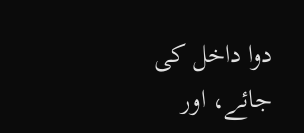دوا داخل کی جائے، اور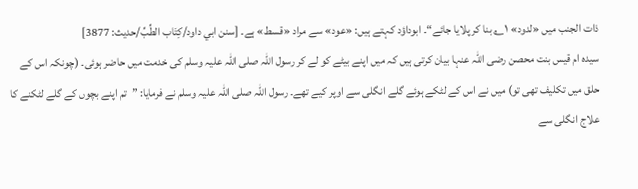ذات الجنب میں «لدود» ۱؎ بنا کر پلایا جائے“۔ ابوداؤد کہتے ہیں: «عود» سے مراد «قسط» ہے۔ [سنن ابي داود/كِتَاب الطِّبِّ/حدیث: 3877]
سیدہ ام قیس بنت محصن رضی اللہ عنہا بیان کرتی ہیں کہ میں اپنے بیٹے کو لے کر رسول اللہ صلی اللہ علیہ وسلم کی خدمت میں حاضر ہوئی۔ (چونکہ اس کے حلق میں تکلیف تھی تو) میں نے اس کے لٹکے ہوئے گلے انگلی سے اوپر کیے تھے۔ رسول اللہ صلی اللہ علیہ وسلم نے فرمایا: ”تم اپنے بچوں کے گلے لٹکنے کا علاج انگلی سے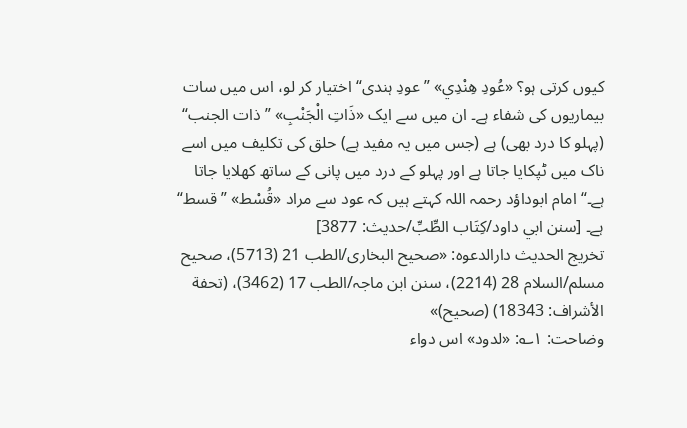کیوں کرتی ہو؟ «عُودِ هِنْدِي» ”عودِ ہندی“ اختیار کر لو، اس میں سات بیماریوں کی شفاء ہے۔ ان میں سے ایک «ذَاتِ الْجَنْبِ» ”ذات الجنب“ (پہلو کا درد بھی) ہے (جس میں یہ مفید ہے) حلق کی تکلیف میں اسے ناک میں ٹپکایا جاتا ہے اور پہلو کے درد میں پانی کے ساتھ کھلایا جاتا ہے۔“ امام ابوداؤد رحمہ اللہ کہتے ہیں کہ عود سے مراد «قُسْط» ”قسط“ ہے۔ [سنن ابي داود/كِتَاب الطِّبِّ/حدیث: 3877]
تخریج الحدیث دارالدعوہ: «صحیح البخاری/الطب 21 (5713)، صحیح مسلم/السلام 28 (2214)، سنن ابن ماجہ/الطب 17 (3462)، (تحفة الأشراف: 18343) (صحیح)»
وضاحت: ۱؎: «لدود» اس دواء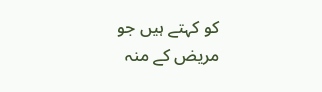کو کہتے ہیں جو مریض کے منہ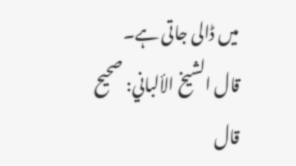میں ڈالی جاتی ہے۔
قال الشيخ الألباني: صحيح
قال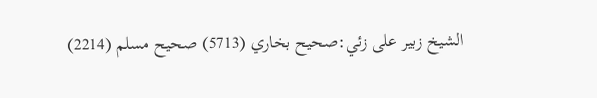الشيخ زبير على زئي:صحيح بخاري (5713) صحيح مسلم (2214)